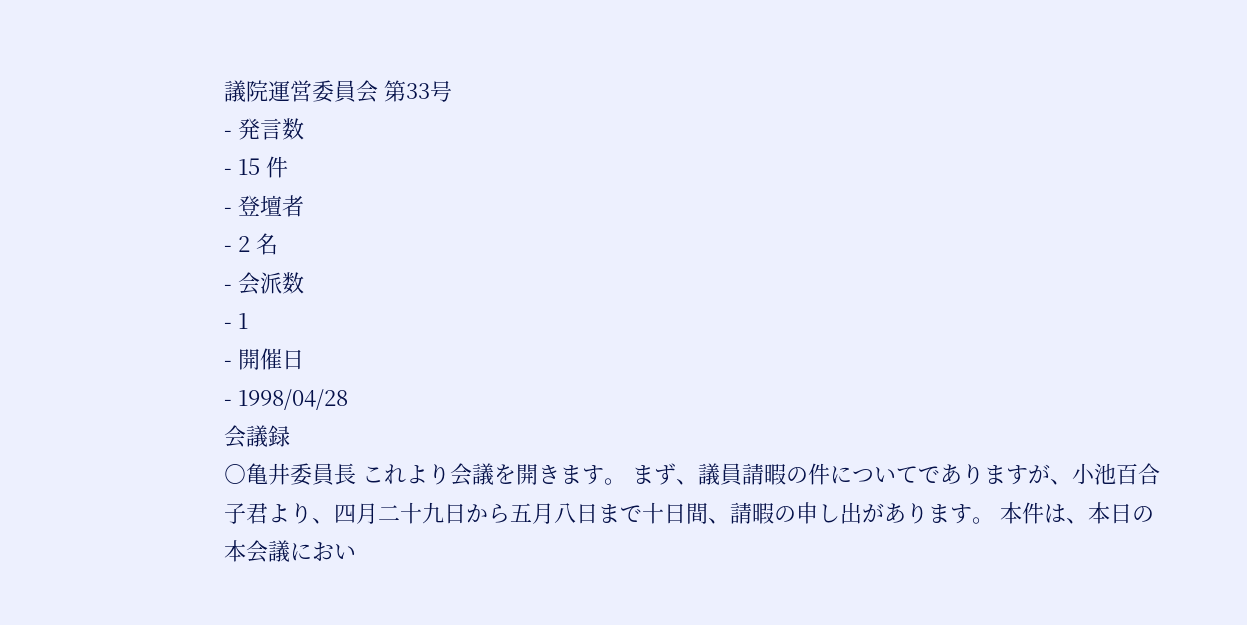議院運営委員会 第33号
- 発言数
- 15 件
- 登壇者
- 2 名
- 会派数
- 1
- 開催日
- 1998/04/28
会議録
○亀井委員長 これより会議を開きます。 まず、議員請暇の件についてでありますが、小池百合子君より、四月二十九日から五月八日まで十日間、請暇の申し出があります。 本件は、本日の本会議におい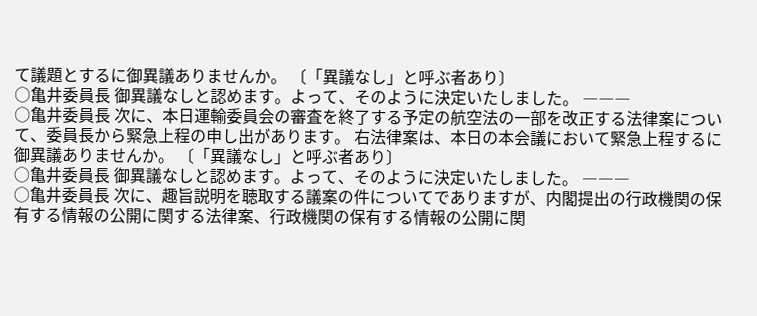て議題とするに御異議ありませんか。 〔「異議なし」と呼ぶ者あり〕
○亀井委員長 御異議なしと認めます。よって、そのように決定いたしました。 ―――
○亀井委員長 次に、本日運輸委員会の審査を終了する予定の航空法の一部を改正する法律案について、委員長から緊急上程の申し出があります。 右法律案は、本日の本会議において緊急上程するに御異議ありませんか。 〔「異議なし」と呼ぶ者あり〕
○亀井委員長 御異議なしと認めます。よって、そのように決定いたしました。 ―――
○亀井委員長 次に、趣旨説明を聴取する議案の件についてでありますが、内閣提出の行政機関の保有する情報の公開に関する法律案、行政機関の保有する情報の公開に関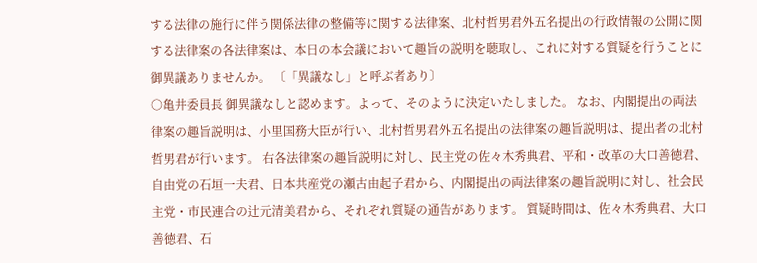する法律の施行に伴う関係法律の整備等に関する法律案、北村哲男君外五名提出の行政情報の公開に関する法律案の各法律案は、本日の本会議において趣旨の説明を聴取し、これに対する質疑を行うことに御異議ありませんか。 〔「異議なし」と呼ぶ者あり〕
○亀井委員長 御異議なしと認めます。よって、そのように決定いたしました。 なお、内閣提出の両法律案の趣旨説明は、小里国務大臣が行い、北村哲男君外五名提出の法律案の趣旨説明は、提出者の北村哲男君が行います。 右各法律案の趣旨説明に対し、民主党の佐々木秀典君、平和・改革の大口善徳君、自由党の石垣一夫君、日本共産党の瀬古由起子君から、内閣提出の両法律案の趣旨説明に対し、社会民主党・市民連合の辻元清美君から、それぞれ質疑の通告があります。 質疑時間は、佐々木秀典君、大口善徳君、石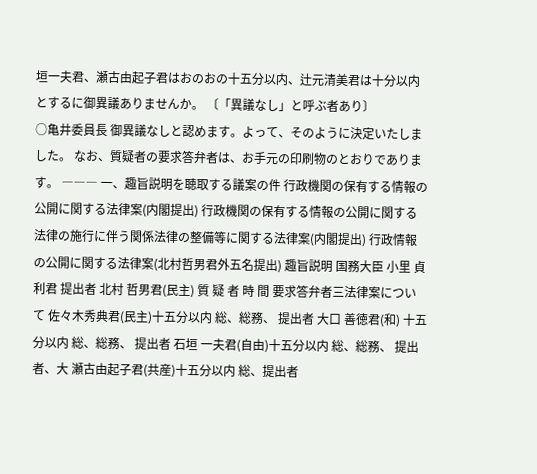垣一夫君、瀬古由起子君はおのおの十五分以内、辻元清美君は十分以内とするに御異議ありませんか。 〔「異議なし」と呼ぶ者あり〕
○亀井委員長 御異議なしと認めます。よって、そのように決定いたしました。 なお、質疑者の要求答弁者は、お手元の印刷物のとおりであります。 ――― 一、趣旨説明を聴取する議案の件 行政機関の保有する情報の公開に関する法律案(内閣提出) 行政機関の保有する情報の公開に関する法律の施行に伴う関係法律の整備等に関する法律案(内閣提出) 行政情報の公開に関する法律案(北村哲男君外五名提出) 趣旨説明 国務大臣 小里 貞利君 提出者 北村 哲男君(民主) 質 疑 者 時 間 要求答弁者三法律案について 佐々木秀典君(民主)十五分以内 総、総務、 提出者 大口 善徳君(和) 十五分以内 総、総務、 提出者 石垣 一夫君(自由)十五分以内 総、総務、 提出者、大 瀬古由起子君(共産)十五分以内 総、提出者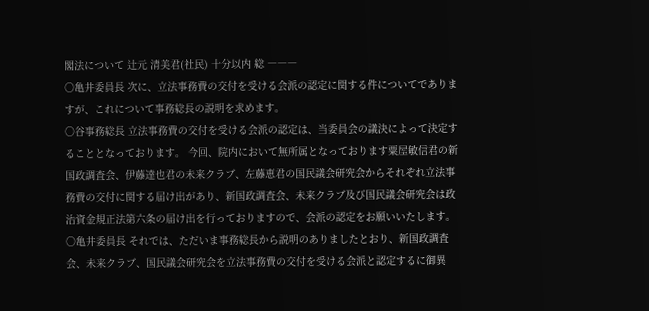閣法について 辻元 清美君(社民) 十分以内 総 ―――
○亀井委員長 次に、立法事務費の交付を受ける会派の認定に関する件についてでありますが、これについて事務総長の説明を求めます。
○谷事務総長 立法事務費の交付を受ける会派の認定は、当委員会の議決によって決定することとなっております。 今回、院内において無所属となっております粟屋敏信君の新国政調査会、伊藤達也君の未来クラブ、左藤恵君の国民議会研究会からそれぞれ立法事務費の交付に関する届け出があり、新国政調査会、未来クラブ及び国民議会研究会は政治資金規正法第六条の届け出を行っておりますので、会派の認定をお願いいたします。
○亀井委員長 それでは、ただいま事務総長から説明のありましたとおり、新国政調査会、未来クラブ、国民議会研究会を立法事務費の交付を受ける会派と認定するに御異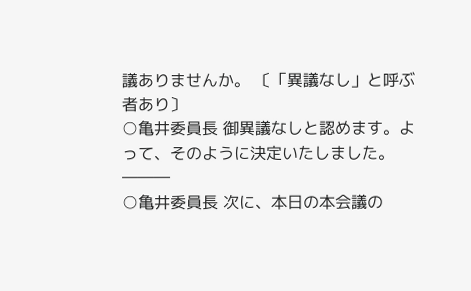議ありませんか。 〔「異議なし」と呼ぶ者あり〕
○亀井委員長 御異議なしと認めます。よって、そのように決定いたしました。 ―――
○亀井委員長 次に、本日の本会議の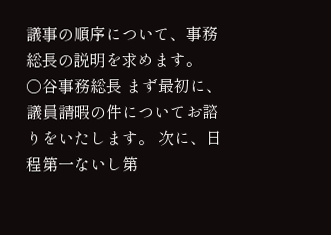議事の順序について、事務総長の説明を求めます。
○谷事務総長 まず最初に、議員請暇の件についてお諮りをいたします。 次に、日程第一ないし第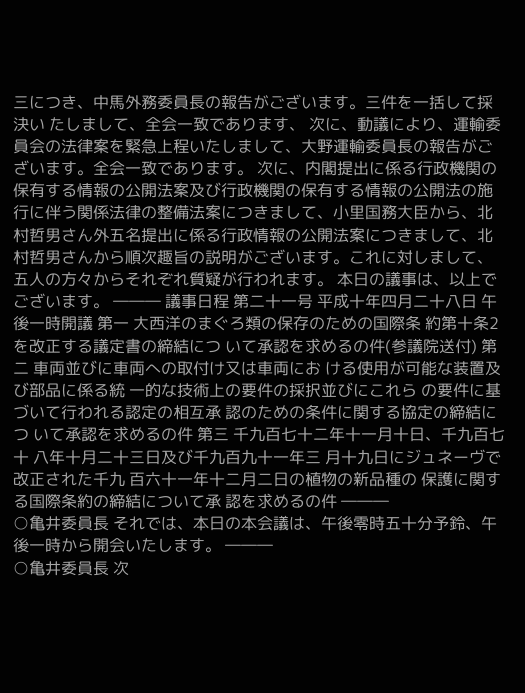三につき、中馬外務委員長の報告がございます。三件を一括して採決い たしまして、全会一致であります、 次に、動議により、運輸委員会の法律案を緊急上程いたしまして、大野運輸委員長の報告がございます。全会一致であります。 次に、内閣提出に係る行政機関の保有する情報の公開法案及び行政機関の保有する情報の公開法の施行に伴う関係法律の整備法案につきまして、小里国務大臣から、北村哲男さん外五名提出に係る行政情報の公開法案につきまして、北村哲男さんから順次趣旨の説明がございます。これに対しまして、五人の方々からそれぞれ質疑が行われます。 本日の議事は、以上でございます。 ――― 議事日程 第二十一号 平成十年四月二十八日 午後一時開議 第一 大西洋のまぐろ類の保存のための国際条 約第十条2を改正する議定書の締結につ いて承認を求めるの件(参議院送付) 第二 車両並びに車両への取付け又は車両にお ける使用が可能な装置及び部品に係る統 一的な技術上の要件の採択並びにこれら の要件に基づいて行われる認定の相互承 認のための条件に関する協定の締結につ いて承認を求めるの件 第三 千九百七十二年十一月十日、千九百七十 八年十月二十三日及び千九百九十一年三 月十九日にジュネーヴで改正された千九 百六十一年十二月二日の植物の新品種の 保護に関する国際条約の締結について承 認を求めるの件 ―――
○亀井委員長 それでは、本日の本会議は、午後零時五十分予鈴、午後一時から開会いたします。 ―――
○亀井委員長 次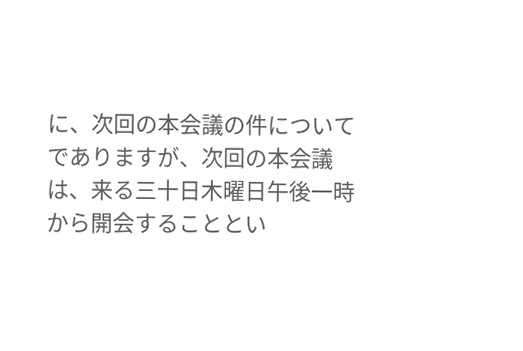に、次回の本会議の件についてでありますが、次回の本会議は、来る三十日木曜日午後一時から開会することとい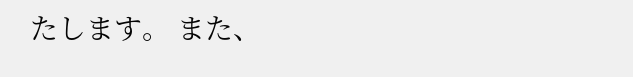たします。 また、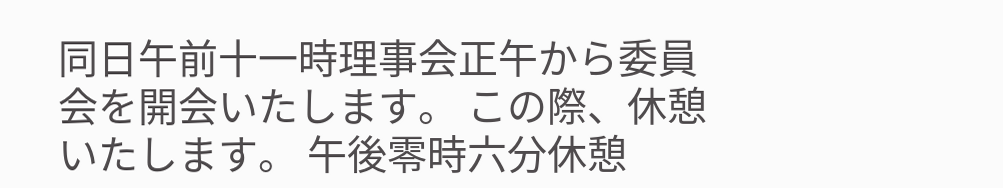同日午前十一時理事会正午から委員会を開会いたします。 この際、休憩いたします。 午後零時六分休憩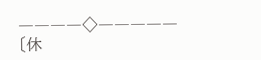――――◇――――― 〔休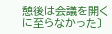憩後は会議を開くに至らなかった〕